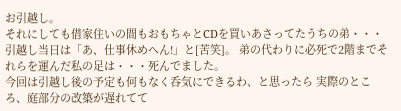お引越し。
それにしても借家住いの間もおもちゃとCDを買いあさってたうちの弟・・・ 引越し当日は「あ、仕事休めへん!」と[苦笑]。 弟の代わりに必死で2階までそれらを運んだ私の足は・・・死んでました。
今回は引越し後の予定も何もなく呑気にできるわ、と思ったら 実際のところ、庭部分の改築が遅れてて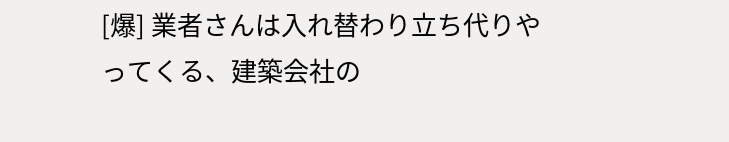[爆] 業者さんは入れ替わり立ち代りやってくる、建築会社の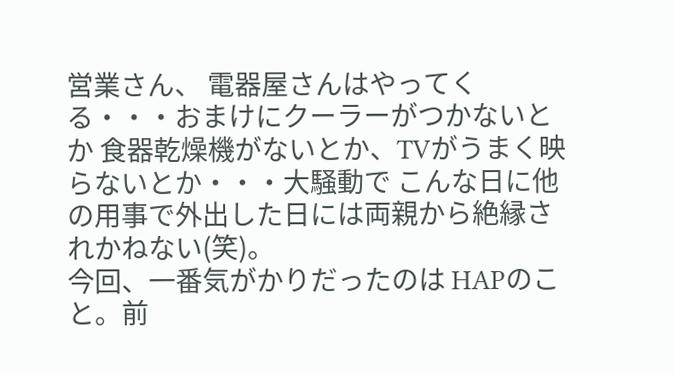営業さん、 電器屋さんはやってくる・・・おまけにクーラーがつかないとか 食器乾燥機がないとか、TVがうまく映らないとか・・・大騒動で こんな日に他の用事で外出した日には両親から絶縁されかねない(笑)。
今回、一番気がかりだったのは HAPのこと。前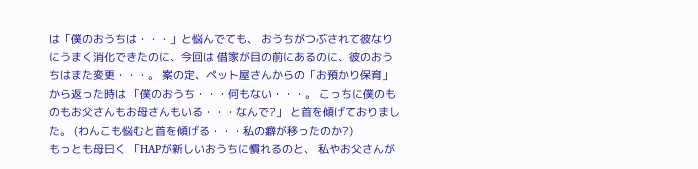は「僕のおうちは・・・」と悩んでても、 おうちがつぶされて彼なりにうまく消化できたのに、今回は 借家が目の前にあるのに、彼のおうちはまた変更・・・。 案の定、ペット屋さんからの「お預かり保育」から返った時は 「僕のおうち・・・何もない・・・。 こっちに僕のものもお父さんもお母さんもいる・・・なんで?」 と首を傾げておりました。 (わんこも悩むと首を傾げる・・・私の癖が移ったのか?)
もっとも母曰く 「HAPが新しいおうちに慣れるのと、 私やお父さんが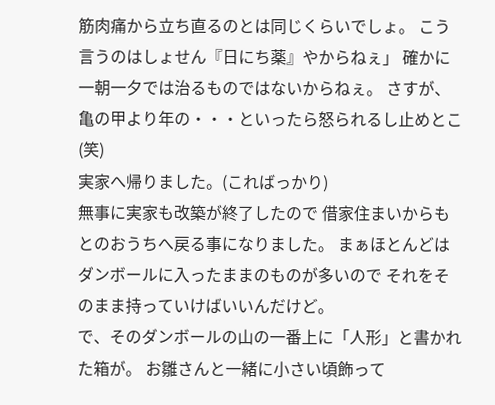筋肉痛から立ち直るのとは同じくらいでしょ。 こう言うのはしょせん『日にち薬』やからねぇ」 確かに一朝一夕では治るものではないからねぇ。 さすが、亀の甲より年の・・・といったら怒られるし止めとこ(笑)
実家へ帰りました。(こればっかり)
無事に実家も改築が終了したので 借家住まいからもとのおうちへ戻る事になりました。 まぁほとんどはダンボールに入ったままのものが多いので それをそのまま持っていけばいいんだけど。
で、そのダンボールの山の一番上に「人形」と書かれた箱が。 お雛さんと一緒に小さい頃飾って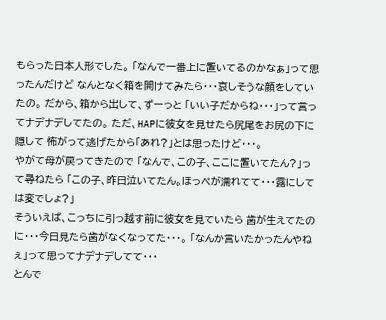もらった日本人形でした。 「なんで一番上に置いてるのかなぁ」って思ったんだけど なんとなく箱を開けてみたら・・・哀しそうな顔をしていたの。 だから、箱から出して、ずーっと 「いい子だからね・・・」って言ってナデナデしてたの。 ただ、HAPに彼女を見せたら尻尾をお尻の下に隠して 怖がって逃げたから「あれ?」とは思ったけど・・・。
やがて母が戻ってきたので 「なんで、この子、ここに置いてたん?」って尋ねたら 「この子、昨日泣いてたん。ほっぺが濡れてて・・・露にしては変でしょ?」
そういえば、こっちに引っ越す前に彼女を見ていたら 歯が生えてたのに・・・今日見たら歯がなくなってた・・・。 「なんか言いたかったんやねぇ」って思ってナデナデしてて・・・
とんで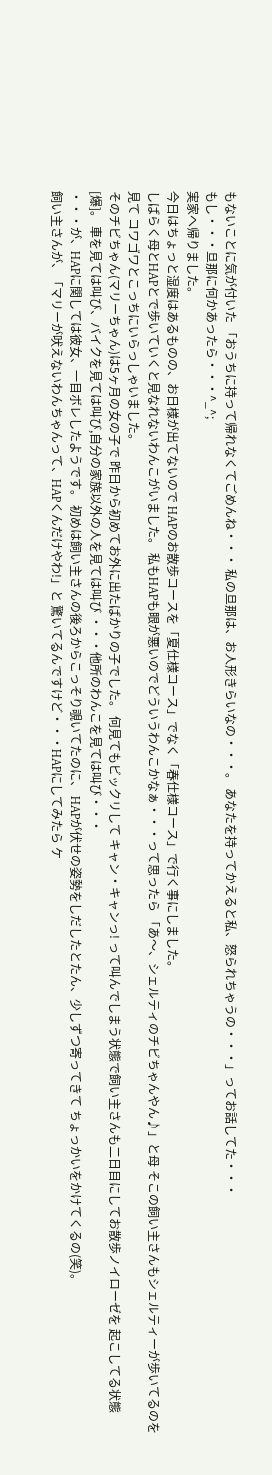もないことに気が付いた 「おうちに持って帰れなくてごめんね・・・ 私の旦那は、お人形きらいなの・・・。 あなたを持ってかえると私、怒られちゃうの・・・」ってお話してた・・・
もし・・・旦那に何かあったら・・・^_^;
実家へ帰りました。
今日はちょっと湿度はあるものの、お日様が出てないので HAPのお散歩コースを「夏仕様コース」でなく「春仕様コース」で行く事にしました。
しばらく母とHAPとで歩いていくと見なれないわんこがいました。 私もHAPも眼が悪いのでどういうわんこかなぁ・・・って思ったら 「あ〜、シェルティのチビちゃんやん♪」と母 そこの飼い主さんもシェルティーが歩いてるのを見て コワゴワとこっちにいらっしゃいました。
そのチビちゃん(マリーちゃん)は5ヶ月の女の子で 昨日から初めてお外に出たばかりの子でした。 何見てもビックリして キャン・キャンっ! って叫んでしまう状態で飼い主さんも二日目にしてお散歩ノイローゼを 起こしてる状態[爆]。 車を見ては叫び、バイクを見ては叫び,自分の家族以外の人を見ては叫び ・・・他所のわんこを見ては叫び・・・
・・・が、HAPに関しては彼女、一目ボレしたようです。 初めは飼い主さんの後ろからこっそり覗いてたのに、 HAPが伏せの姿勢をしだしたとたん、少しずつ寄ってきて ちょっかいをかけてくるの(笑)。
飼い主さんが、「マリーが吠えないわんちゃんって、HAPくんだけやわ!」と 驚いてるんですけど・・・HAPにしてみたら ケ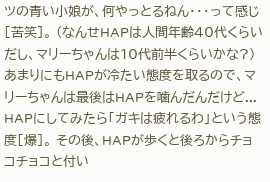ツの青い小娘が、何やっとるねん・・・って感じ[苦笑]。 (なんせHAPは人間年齢40代くらいだし、マリーちゃんは10代前半くらいかな?) あまりにもHAPが冷たい態度を取るので、マリーちゃんは最後はHAPを噛んだんだけど... HAPにしてみたら「ガキは疲れるわ」という態度[爆]。 その後、HAPが歩くと後ろからチョコチョコと付い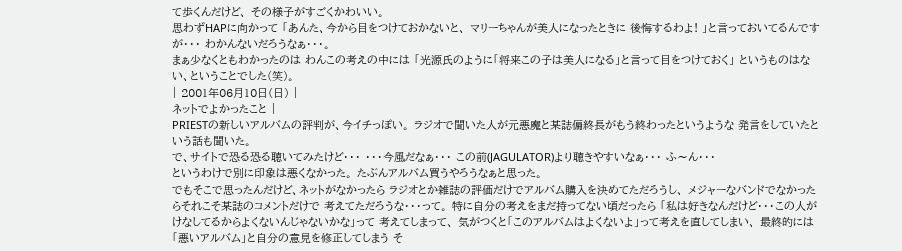て歩くんだけど、 その様子がすごくかわいい。
思わずHAPに向かって 「あんた、今から目をつけておかないと、 マリーちゃんが美人になったときに 後悔するわよ! 」と言っておいてるんですが・・・ わかんないだろうなぁ・・・。
まぁ少なくともわかったのは わんこの考えの中には 「光源氏のように「将来この子は美人になる」と言って目をつけておく」 というものはない、ということでした(笑)。
| 2001年06月10日(日) |
ネットでよかったこと |
PRIESTの新しいアルバムの評判が、今イチっぽい。 ラジオで聞いた人が元悪魔と某誌偏終長がもう終わったというような 発言をしていたという話も聞いた。
で、サイトで恐る恐る聴いてみたけど・・・ ・・・今風だなぁ・・・ この前(JAGULATOR)より聴きやすいなぁ・・・ ふ〜ん・・・
というわけで別に印象は悪くなかった。 たぶんアルバム買うやろうなぁと思った。
でもそこで思ったんだけど、ネットがなかったら ラジオとか雑誌の評価だけでアルバム購入を決めてただろうし、 メジャーなバンドでなかったらそれこそ某誌のコメントだけで 考えてただろうな・・・って。 特に自分の考えをまだ持ってない頃だったら 「私は好きなんだけど・・・この人がけなしてるからよくないんじゃないかな」って 考えてしまって、 気がつくと「このアルバムはよくないよ」って考えを直してしまい、 最終的には「悪いアルバム」と自分の意見を修正してしまう そ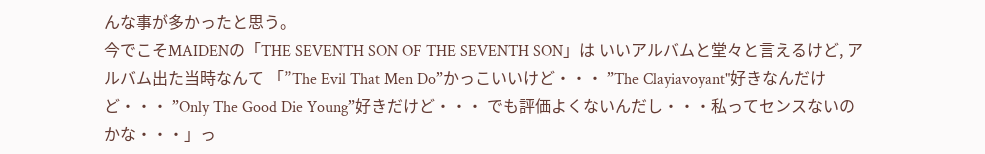んな事が多かったと思う。
今でこそMAIDENの「THE SEVENTH SON OF THE SEVENTH SON」は いいアルバムと堂々と言えるけど, アルバム出た当時なんて 「”The Evil That Men Do”かっこいいけど・・・ ”The Clayiavoyant"好きなんだけど・・・ ”Only The Good Die Young”好きだけど・・・ でも評価よくないんだし・・・私ってセンスないのかな・・・」っ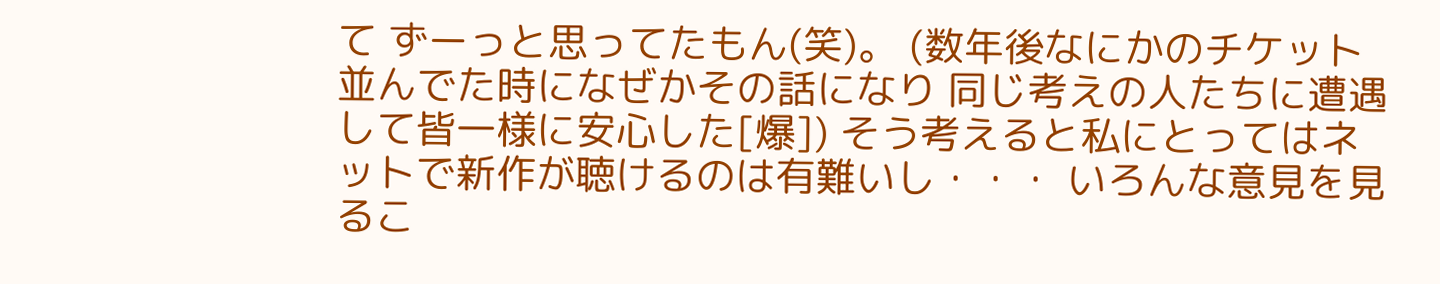て ずーっと思ってたもん(笑)。 (数年後なにかのチケット並んでた時になぜかその話になり 同じ考えの人たちに遭遇して皆一様に安心した[爆]) そう考えると私にとってはネットで新作が聴けるのは有難いし・・・ いろんな意見を見るこ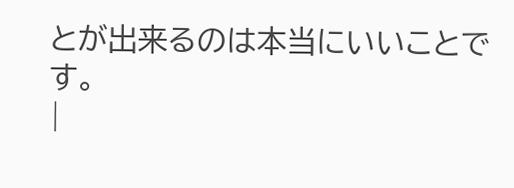とが出来るのは本当にいいことです。
|